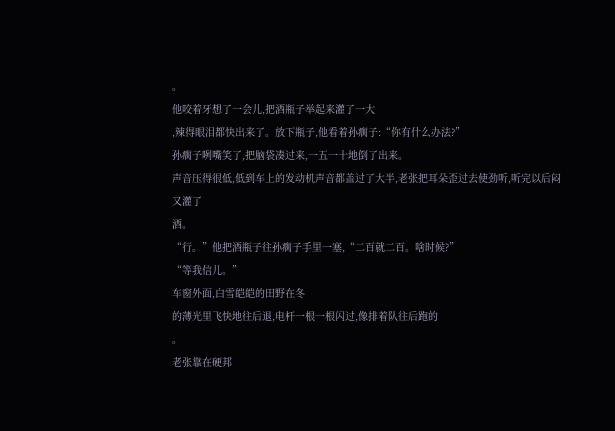。
他咬着牙想了一会儿,把酒瓶子举起来灌了一大
,辣得眼泪都快出来了。放下瓶子,他看着孙瘸子:“你有什么办法?”
孙瘸子咧嘴笑了,把脑袋凑过来,一五一十地倒了出来。
声音压得很低,低到车上的发动机声音都盖过了大半,老张把耳朵歪过去使劲听,听完以后闷
又灌了
酒。
“行。”他把酒瓶子往孙瘸子手里一塞,“二百就二百。啥时候?”
“等我信儿。”
车窗外面,白雪皑皑的田野在冬
的薄光里飞快地往后退,电杆一根一根闪过,像排着队往后跑的
。
老张靠在硬邦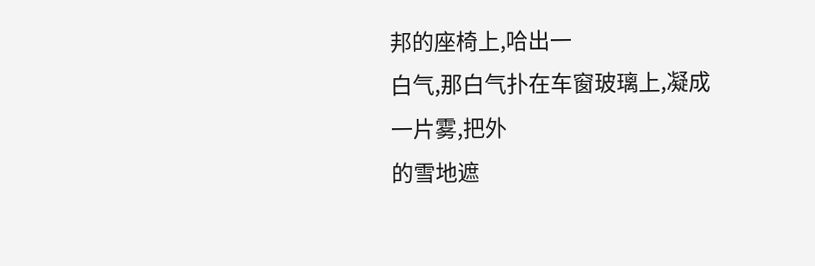邦的座椅上,哈出一
白气,那白气扑在车窗玻璃上,凝成一片雾,把外
的雪地遮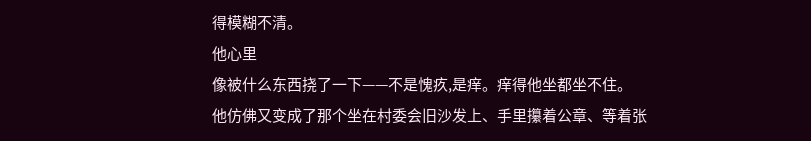得模糊不清。
他心里
像被什么东西挠了一下——不是愧疚,是痒。痒得他坐都坐不住。
他仿佛又变成了那个坐在村委会旧沙发上、手里攥着公章、等着张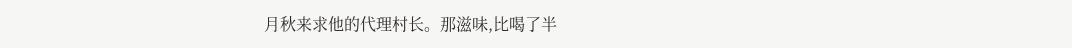月秋来求他的代理村长。那滋味,比喝了半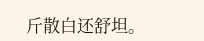斤散白还舒坦。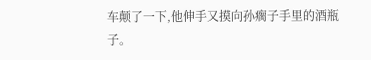车颠了一下,他伸手又摸向孙瘸子手里的酒瓶子。